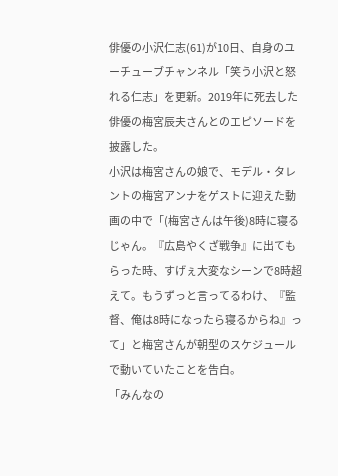俳優の小沢仁志(61)が10日、自身のユーチューブチャンネル「笑う小沢と怒れる仁志」を更新。2019年に死去した俳優の梅宮辰夫さんとのエピソードを披露した。
小沢は梅宮さんの娘で、モデル・タレントの梅宮アンナをゲストに迎えた動画の中で「(梅宮さんは午後)8時に寝るじゃん。『広島やくざ戦争』に出てもらった時、すげぇ大変なシーンで8時超えて。もうずっと言ってるわけ、『監督、俺は8時になったら寝るからね』って」と梅宮さんが朝型のスケジュールで動いていたことを告白。
「みんなの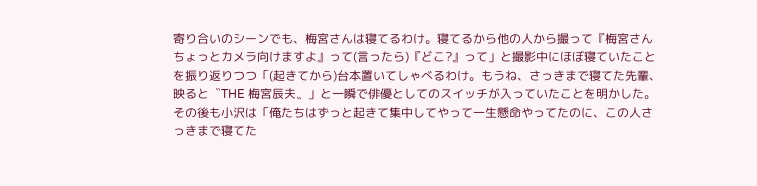寄り合いのシーンでも、梅宮さんは寝てるわけ。寝てるから他の人から撮って『梅宮さんちょっとカメラ向けますよ』って(言ったら)『どこ?』って」と撮影中にほぼ寝ていたことを振り返りつつ「(起きてから)台本置いてしゃべるわけ。もうね、さっきまで寝てた先輩、映ると〝THE 梅宮辰夫〟」と一瞬で俳優としてのスイッチが入っていたことを明かした。
その後も小沢は「俺たちはずっと起きて集中してやって一生懸命やってたのに、この人さっきまで寝てた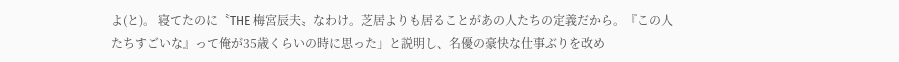よ(と)。 寝てたのに〝THE 梅宮辰夫〟なわけ。芝居よりも居ることがあの人たちの定義だから。『この人たちすごいな』って俺が35歳くらいの時に思った」と説明し、名優の豪快な仕事ぶりを改め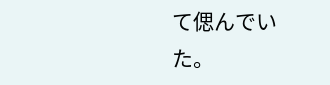て偲んでいた。